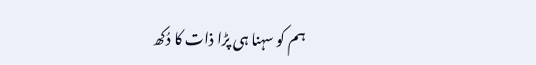ہم کو سہنا ہی پڑا ذات کا دُکھ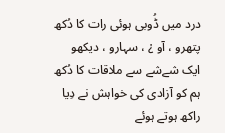درد میں ڈُوبی ہوئی رات کا دُکھ
پتھرو ، آو ¿ ، سہارو ، دیکھو
ایک شےشے سے ملاقات کا دُکھ
ہم کو آزادی کی خواہش نے دِیا
راکھ ہوتے ہوئے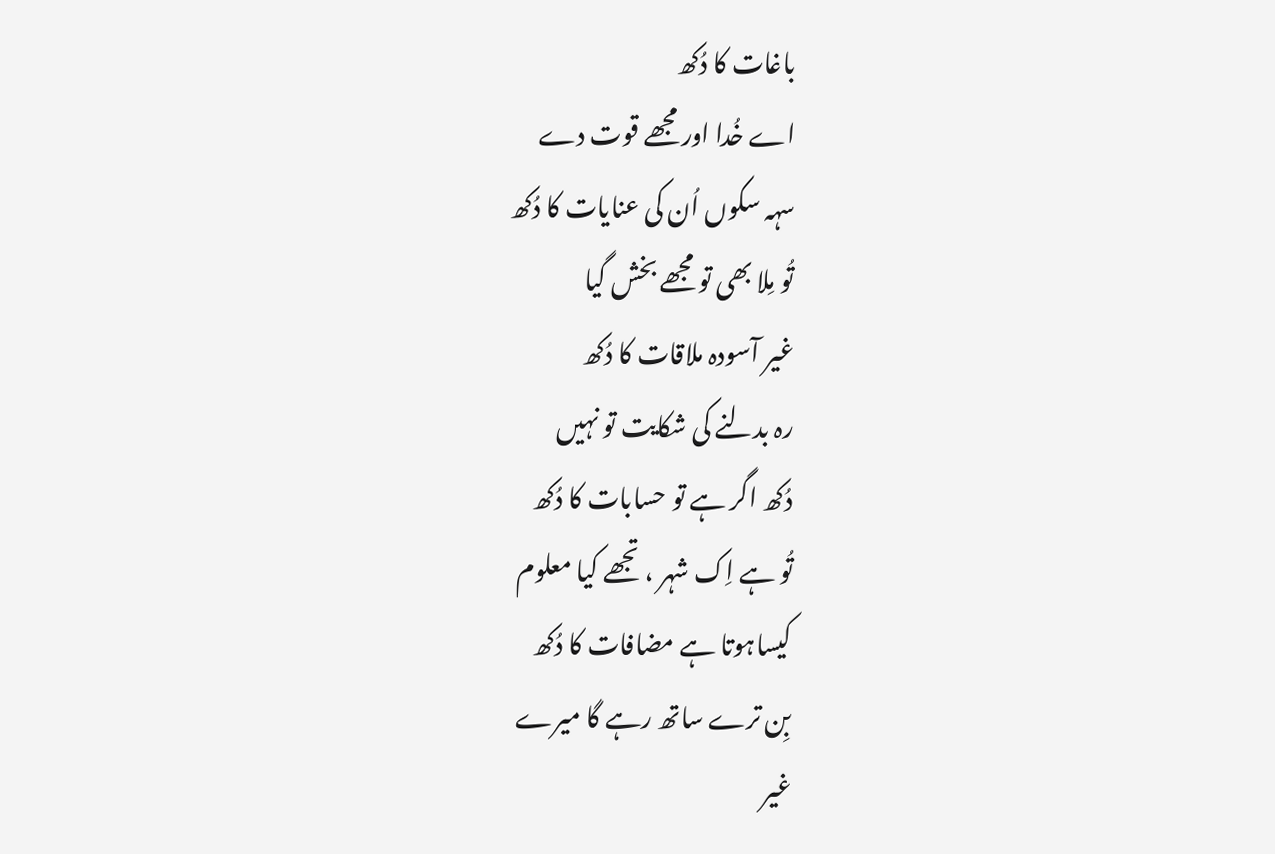باغات کا دُکھ
اے خُدا اور مجھے قوت دے
سہہ سکوں اُن کی عنایات کا دُکھ
تُو مِلا بھی تو مجھے بخش گیا
غیر آسودہ ملاقات کا دُکھ
رہ بدلنے کی شکایت تو نہیں
دُکھ اگر ہے تو حسابات کا دُکھ
تُو ہے اِک شہر ، تجھے کیا معلوم
کیساہوتا ہے مضافات کا دُکھ
بِن ترے ساتھ رہے گا میرے
غیر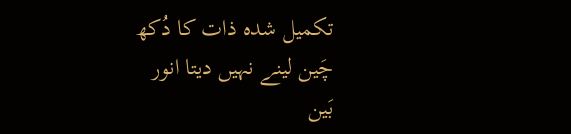تکمیل شدہ ذات کا دُکھ
چَین لینے نہیں دیتا انور
بَین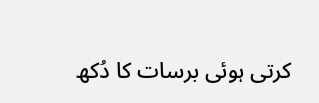کرتی ہوئی برسات کا دُکھ